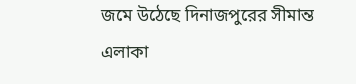জমে উঠেছে দিনাজপুরের সীমান্ত এলাকা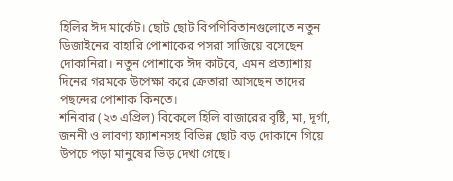হিলির ঈদ মার্কেট। ছোট ছোট বিপণিবিতানগুলোতে নতুন ডিজাইনের বাহারি পোশাকের পসরা সাজিয়ে বসেছেন দোকানিরা। নতুন পোশাকে ঈদ কাটবে, এমন প্রত্যাশায় দিনের গরমকে উপেক্ষা করে ক্রেতারা আসছেন তাদের পছন্দের পোশাক কিনতে।
শনিবার (২৩ এপ্রিল) বিকেলে হিলি বাজারের বৃষ্টি, মা, দূর্গা, জননী ও লাবণ্য ফ্যাশনসহ বিভিন্ন ছোট বড় দোকানে গিয়ে উপচে পড়া মানুষের ভিড় দেখা গেছে।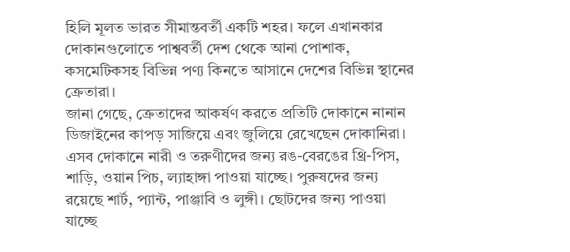হিলি মূলত ভারত সীমান্তবর্তী একটি শহর। ফলে এখানকার দোকানগুলোতে পাশ্ববর্তী দেশ থেকে আনা পোশাক, কসমেটিকসহ বিভিন্ন পণ্য কিনতে আসানে দেশের বিভিন্ন স্থানের ক্রেতারা।
জানা গেছে, ক্রেতাদের আকর্ষণ করতে প্রতিটি দোকানে নানান ডিজাইনের কাপড় সাজিয়ে এবং জুলিয়ে রেখেছেন দোকানিরা। এসব দোকানে নারী ও তরুণীদের জন্য রঙ-বেরঙের থ্রি-পিস, শাড়ি, ওয়ান পিচ, ল্যাহাঙ্গা পাওয়া যাচ্ছে। পুরুষদের জন্য রয়েছে শার্ট, প্যান্ট, পাঞ্জাবি ও লুঙ্গী। ছোটদের জন্য পাওয়া যাচ্ছে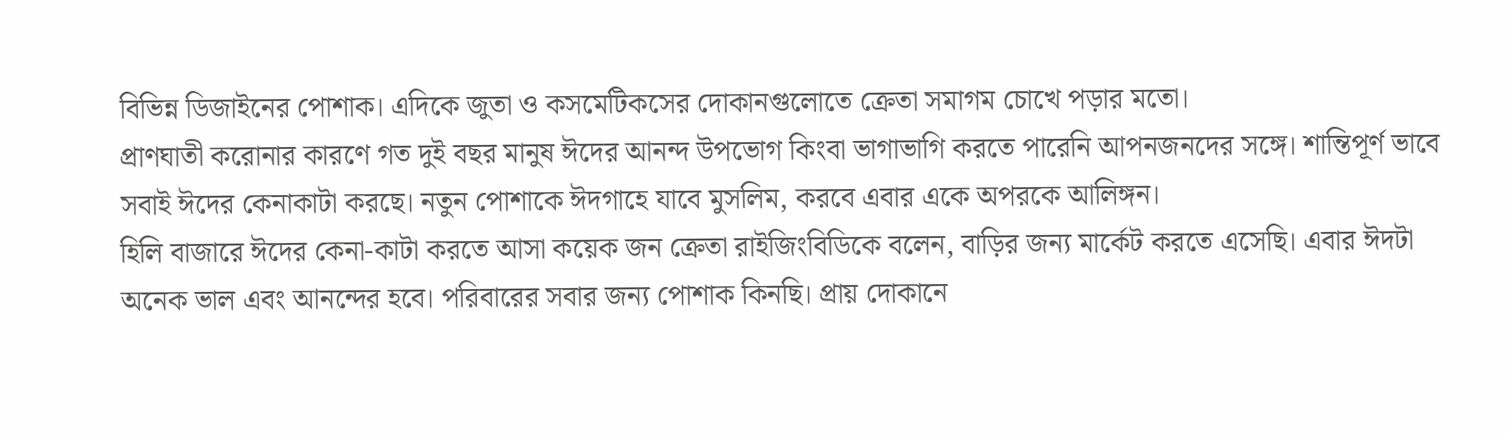বিভিন্ন ডিজাইনের পোশাক। এদিকে জুতা ও কসমেটিকসের দোকানগুলোতে ক্রেতা সমাগম চোখে পড়ার মতো।
প্রাণঘাতী করোনার কারণে গত দুই বছর মানুষ ঈদের আনন্দ উপভোগ কিংবা ভাগাভাগি করতে পারেনি আপনজনদের সঙ্গে। শান্তিপূর্ণ ভাবে সবাই ঈদের কেনাকাটা করছে। নতুন পোশাকে ঈদগাহে যাবে মুসলিম, করবে এবার একে অপরকে আলিঙ্গন।
হিলি বাজারে ঈদের কেনা-কাটা করতে আসা কয়েক জন ক্রেতা রাইজিংবিডিকে বলেন, বাড়ির জন্য মার্কেট করতে এসেছি। এবার ঈদটা অনেক ভাল এবং আনন্দের হবে। পরিবারের সবার জন্য পোশাক কিনছি। প্রায় দোকানে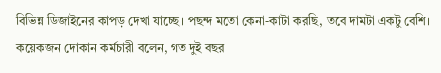বিভিন্ন ডিজাইনের কাপড় দেখা যাচ্ছে। পছন্দ মতো কেনা-কাটা করছি, তবে দামটা একটু বেশি।
কয়েকজন দোকান কর্মচারী বলেন, গত দুই বছর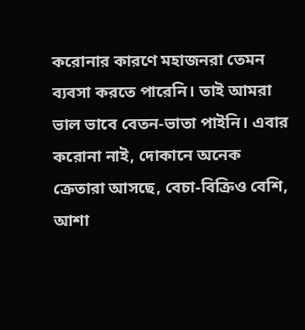করোনার কারণে মহাজনরা তেমন ব্যবসা করতে পারেনি। তাই আমরা ভাল ভাবে বেতন-ভাতা পাইনি। এবার করোনা নাই, দোকানে অনেক ক্রেতারা আসছে, বেচা-বিক্রিও বেশি, আশা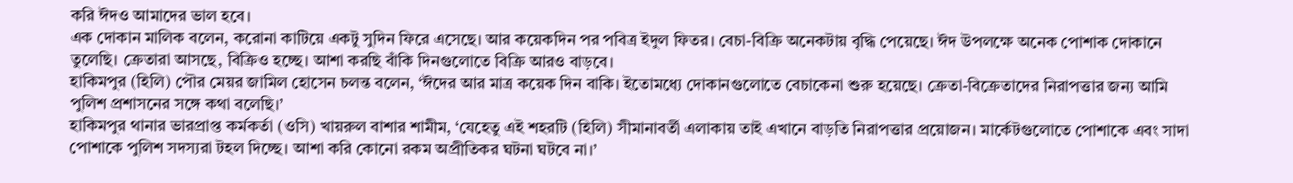করি ঈদও আমাদের ভাল হবে।
এক দোকান মালিক বলেন, করোনা কাটিয়ে একটু সুদিন ফিরে এসেছে। আর কয়েকদিন পর পবিত্র ইদুল ফিতর। বেচা-বিক্রি অনেকটায় বৃদ্ধি পেয়েছে। ঈদ উপলক্ষে অনেক পোশাক দোকানে তুলেছি। ক্রেতারা আসছে, বিক্রিও হচ্ছে। আশা করছি বাঁকি দিনগুলোতে বিক্রি আরও বাড়বে।
হাকিমপুর (হিলি) পৌর মেয়র জামিল হোসেন চলন্ত বলেন, ‘ঈদের আর মাত্র কয়েক দিন বাকি। ইতোমধ্যে দোকানগুলোতে বেচাকেনা শুরু হয়েছে। ক্রেতা-বিক্রেতাদের নিরাপত্তার জন্য আমি পুলিশ প্রশাসনের সঙ্গে কথা বলেছি।’
হাকিমপুর থানার ভারপ্রাপ্ত কর্মকর্তা (ওসি) খায়রুল বাশার শামীম, ‘যেহেতু এই শহরটি (হিলি) সীমানাবর্তী এলাকায় তাই এখানে বাড়তি নিরাপত্তার প্রয়োজন। মার্কেটগুলোতে পোশাকে এবং সাদা পোশাকে পুলিশ সদস্যরা টহল দিচ্ছে। আশা করি কোনো রকম অপ্রীতিকর ঘটনা ঘটবে না।’